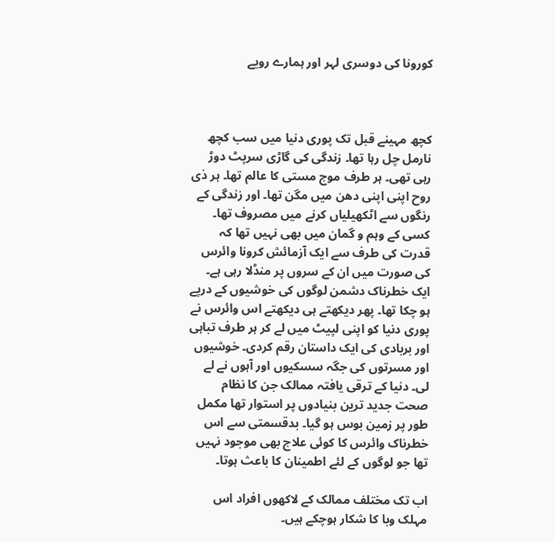کورونا کی دوسری لہر اور ہمارے رویے



کچھ مہینے قبل تک پوری دنیا میں سب کچھ نارمل چل رہا تھا۔ زندگی کی گاڑی سرپٹ دوڑ رہی تھی۔ ہر طرف موج مستی کا عالم تھا۔ ہر ذی روح اپنی اپنی دھن میں مگن تھا۔ اور زندگی کے رنگوں سے اٹکھیلیاں کرنے میں مصروف تھا۔ کسی کے وہم و گمان میں بھی نہیں تھا کہ قدرت کی طرف سے ایک آزمائش کرونا وائرس کی صورت میں ان کے سروں پر منڈلا رہی ہے۔ ایک خطرناک دشمن لوگوں کی خوشیوں کے درپے ہو چکا تھا۔ پھر دیکھتے ہی دیکھتے اس وائرس نے پوری دنیا کو اپنی لپیٹ میں لے کر ہر طرف تباہی اور بربادی کی ایک داستان رقم کردی۔ خوشیوں اور مسرتوں کی جگہ سسکیوں اور آہوں نے لے لی۔ دنیا کے ترقی یافتہ ممالک جن کا نظام صحت جدید ترین بنیادوں پر استوار تھا مکمل طور پر زمین بوس ہو گیا۔ بدقسمتی سے اس خطرناک وائرس کا کوئی علاج بھی موجود نہیں تھا جو لوگوں کے لئے اطمینان کا باعث ہوتا۔

اب تک مختلف ممالک کے لاکھوں افراد اس مہلک وبا کا شکار ہوچکے ہیں۔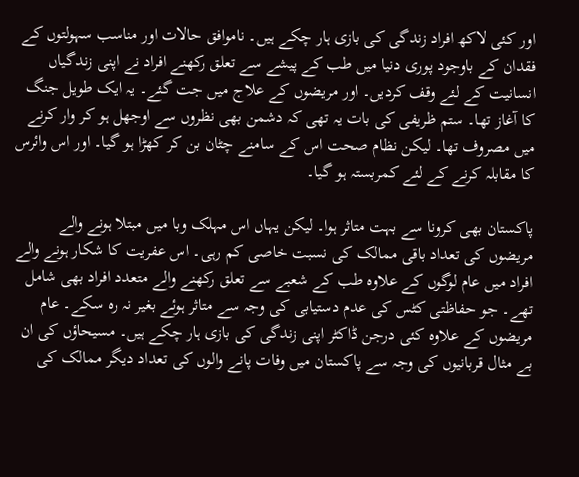اور کئی لاکھ افراد زندگی کی بازی ہار چکے ہیں۔ ناموافق حالات اور مناسب سہولتوں کے فقدان کے باوجود پوری دنیا میں طب کے پیشے سے تعلق رکھنے افراد نے اپنی زندگیاں انسانیت کے لئے وقف کردیں۔ اور مریضوں کے علاج میں جت گئے۔ یہ ایک طویل جنگ کا آغاز تھا۔ ستم ظریفی کی بات یہ تھی کہ دشمن بھی نظروں سے اوجھل ہو کر وار کرنے میں مصروف تھا۔ لیکن نظام صحت اس کے سامنے چٹان بن کر کھڑا ہو گیا۔ اور اس وائرس کا مقابلہ کرنے کے لئے کمربستہ ہو گیا۔

پاکستان بھی کرونا سے بہت متاثر ہوا۔ لیکن یہاں اس مہلک وبا میں مبتلا ہونے والے مریضوں کی تعداد باقی ممالک کی نسبت خاصی کم رہی۔ اس عفریت کا شکار ہونے والے افراد میں عام لوگوں کے علاوہ طب کے شعبے سے تعلق رکھنے والے متعدد افراد بھی شامل تھے۔ جو حفاظتی کٹس کی عدم دستیابی کی وجہ سے متاثر ہوئے بغیر نہ رہ سکے۔ عام مریضوں کے علاوہ کئی درجن ڈاکٹر اپنی زندگی کی بازی ہار چکے ہیں۔ مسیحاؤں کی ان بے مثال قربانیوں کی وجہ سے پاکستان میں وفات پانے والوں کی تعداد دیگر ممالک کی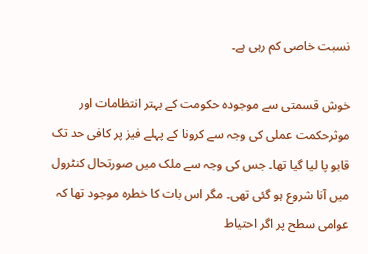نسبت خاصی کم رہی ہے۔

خوش قسمتی سے موجودہ حکومت کے بہتر انتظامات اور موثرحکمت عملی کی وجہ سے کرونا کے پہلے فیز پر کافی حد تک قابو پا لیا گیا تھا۔ جس کی وجہ سے ملک میں صورتحال کنٹرول میں آنا شروع ہو گئی تھی۔ مگر اس بات کا خطرہ موجود تھا کہ عوامی سطح پر اگر احتیاط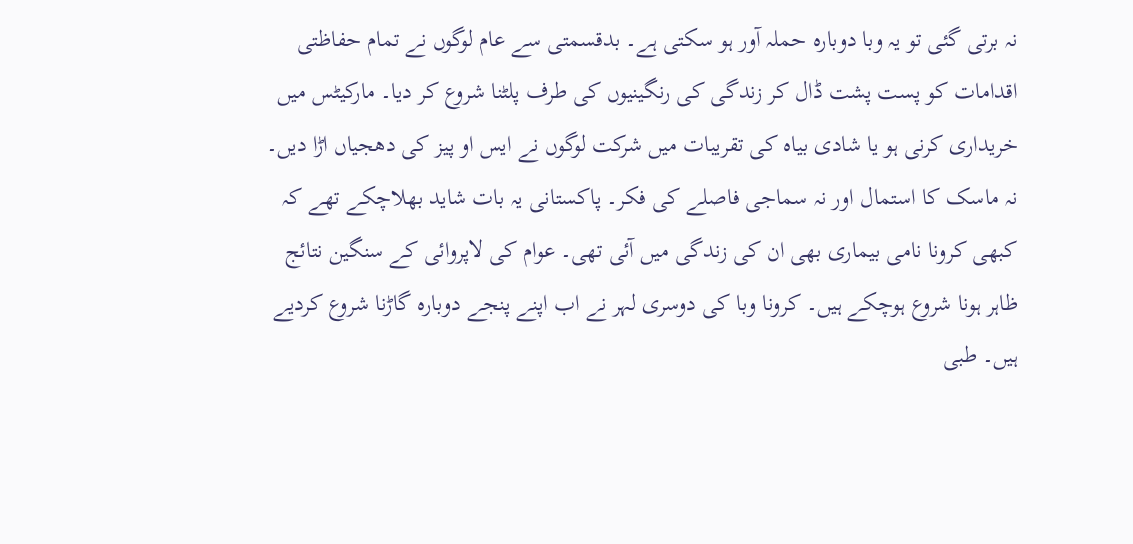نہ برتی گئی تو یہ وبا دوبارہ حملہ آور ہو سکتی ہے۔ بدقسمتی سے عام لوگوں نے تمام حفاظتی اقدامات کو پست پشت ڈال کر زندگی کی رنگینیوں کی طرف پلٹنا شروع کر دیا۔ مارکیٹس میں خریداری کرنی ہو یا شادی بیاہ کی تقریبات میں شرکت لوگوں نے ایس او پیز کی دھجیاں اڑا دیں۔ نہ ماسک کا استمال اور نہ سماجی فاصلے کی فکر۔ پاکستانی یہ بات شاید بھلاچکے تھے کہ کبھی کرونا نامی بیماری بھی ان کی زندگی میں آئی تھی۔ عوام کی لاپروائی کے سنگین نتائج ظاہر ہونا شروع ہوچکے ہیں۔ کرونا وبا کی دوسری لہر نے اب اپنے پنجے دوبارہ گاڑنا شروع کردیے ہیں۔ طبی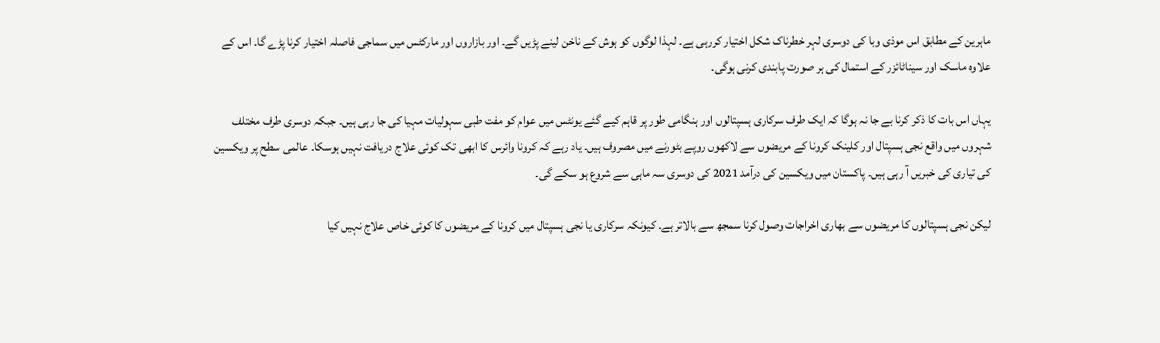ماہرین کے مطابق اس موذی وبا کی دوسری لہر خطرناک شکل اختیار کررہی ہے۔ لہذا لوگوں کو ہوش کے ناخن لینے پڑیں گے۔ اور بازاروں اور مارکٹس میں سماجی فاصلہ اختیار کرنا پڑے گا۔ اس کے علاوہ ماسک اور سیناٹائزر کے استمال کی ہر صورت پابندی کرنی ہوگی۔

یہاں اس بات کا ذکر کرنا بے جا نہ ہوگا کہ ایک طرف سرکاری ہسپتالوں اور ہنگامی طور پر قاہم کیے گئے یونٹس میں عوام کو مفت طبی سہولیات مہیا کی جا رہی ہیں۔ جبکہ دوسری طرف مختلف شہروں میں واقع نجی ہسپتال اور کلینک کرونا کے مریضوں سے لاکھوں روپے بٹورنے میں مصروف ہیں۔ یاد رہے کہ کرونا وائرس کا ابھی تک کوئی علاج دریافت نہیں ہوسکا۔ عالمی سطح پر ویکسین کی تیاری کی خبریں آ رہی ہیں۔ پاکستان میں ویکسین کی درآمد 2021 کی دوسری سہ ماہی سے شروع ہو سکے گی۔

لیکن نجی ہسپتالوں کا مریضوں سے بھاری اخراجات وصول کرنا سمجھ سے بالاتر ہے۔ کیونکہ سرکاری یا نجی ہسپتال میں کرونا کے مریضوں کا کوئی خاص علاج نہیں کیا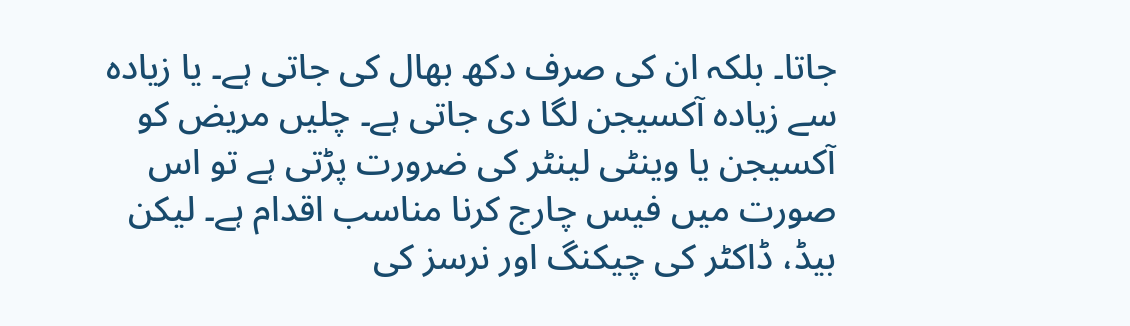جاتا۔ بلکہ ان کی صرف دکھ بھال کی جاتی ہے۔ یا زیادہ سے زیادہ آکسیجن لگا دی جاتی ہے۔ چلیں مریض کو آکسیجن یا وینٹی لینٹر کی ضرورت پڑتی ہے تو اس صورت میں فیس چارج کرنا مناسب اقدام ہے۔ لیکن بیڈ، ڈاکٹر کی چیکنگ اور نرسز کی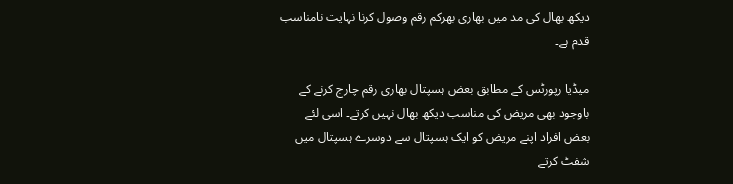دیکھ بھال کی مد میں بھاری بھرکم رقم وصول کرنا نہایت نامناسب قدم ہے۔

میڈیا رپورٹس کے مطابق بعض ہسپتال بھاری رقم چارج کرنے کے باوجود بھی مریض کی مناسب دیکھ بھال نہیں کرتے۔ اسی لئے بعض افراد اپنے مریض کو ایک ہسپتال سے دوسرے ہسپتال میں شفٹ کرتے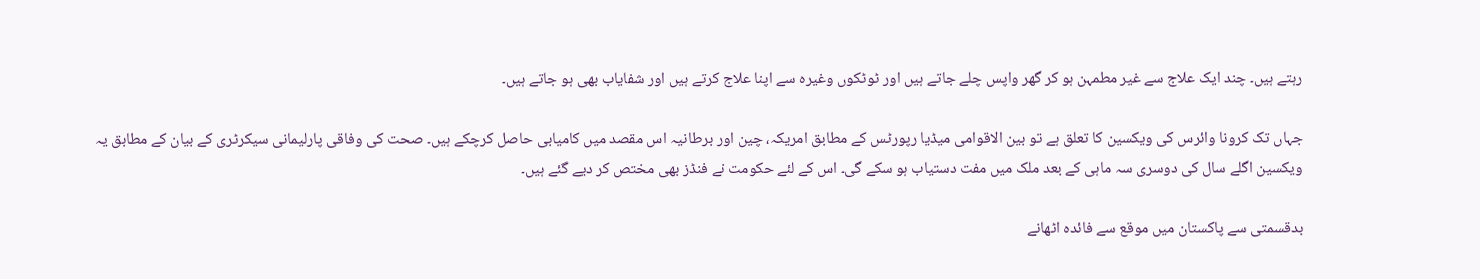رہتے ہیں۔ چند ایک علاج سے غیر مطمہن ہو کر گھر واپس چلے جاتے ہیں اور ٹوٹکوں وغیرہ سے اپنا علاج کرتے ہیں اور شفایاب بھی ہو جاتے ہیں۔

جہاں تک کرونا وائرس کی ویکسین کا تعلق ہے تو بین الاقوامی میڈیا رپورٹس کے مطابق امریکہ، چین اور برطانیہ اس مقصد میں کامیابی حاصل کرچکے ہیں۔ صحت کی وفاقی پارلیمانی سیکرٹری کے بیان کے مطابق یہ ویکسین اگلے سال کی دوسری سہ ماہی کے بعد ملک میں مفت دستیاب ہو سکے گی۔ اس کے لئے حکومت نے فنڈز بھی مختص کر دیے گئے ہیں۔

بدقسمتی سے پاکستان میں موقع سے فائدہ اٹھانے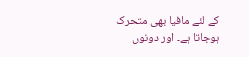کے لئے مافیا بھی متحرک ہوجاتا ہے۔ اور دونوں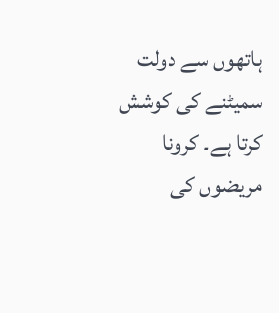ہاتھوں سے دولت سمیٹنے کی کوشش کرتا ہے۔ کرونا مریضوں کی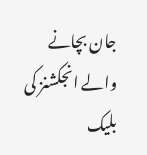جان بچانے والے انجکشنز کی بلیک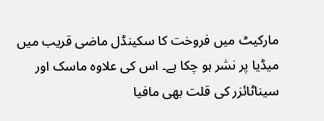مارکیٹ میں فروخت کا سکینڈل ماضی قریب میں میڈیا پر نشر ہو چکا ہے۔ اس کی علاوہ ماسک اور سیناٹائزر کی قلت بھی مافیا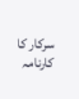سرکار کا کارنامہ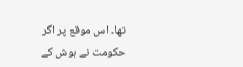تھا۔ اس موقع پر اگر حکومت نے ہوش کے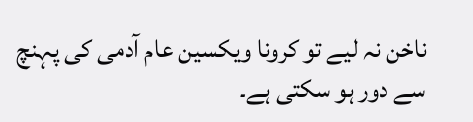ناخن نہ لیے تو کرونا ویکسین عام آدمی کی پہنچ سے دور ہو سکتی ہے۔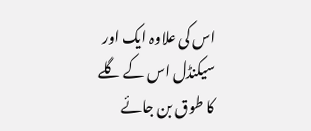اس کی علاوہ ایک اور سیکنڈل اس کے گلے کا طوق بن جائے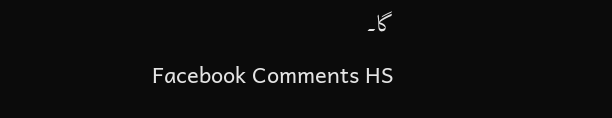گا۔

Facebook Comments HS